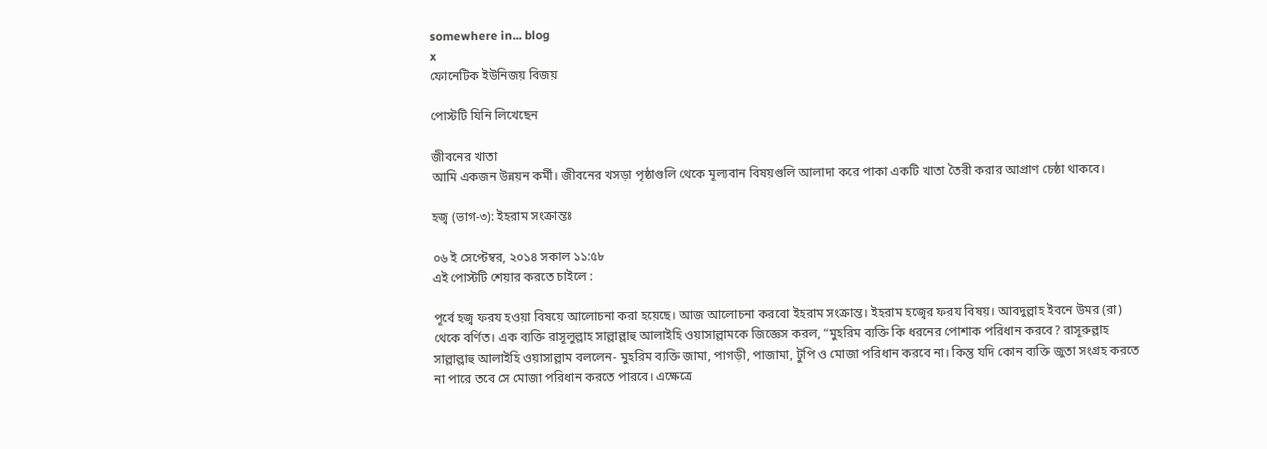somewhere in... blog
x
ফোনেটিক ইউনিজয় বিজয়

পোস্টটি যিনি লিখেছেন

জীবনের খাতা
আমি একজন উন্নয়ন কর্মী। জীবনের খসড়া পৃষ্ঠাগুলি থেকে মূল্যবান বিষয়গুলি আলাদা করে পাকা একটি খাতা তৈরী করার আপ্রাণ চেষ্ঠা থাকবে।

হজ্ব (ভাগ-৩): ইহরাম সংক্রান্তঃ

০৬ ই সেপ্টেম্বর, ২০১৪ সকাল ১১:৫৮
এই পোস্টটি শেয়ার করতে চাইলে :

পূর্বে হজ্ব ফরয হওয়া বিষয়ে আলোচনা করা হয়েছে। আজ আলোচনা করবো ইহরাম সংক্রান্ত। ইহরাম হজ্বের ফরয বিষয়। আবদুল্লাহ ইবনে উমর (রা) থেকে বর্ণিত। এক ব্যক্তি রাসূলুল্লাহ সাল্লাল্লাহু আলাইহি ওয়াসাল্লামকে জিজ্ঞেস করল, “মুহরিম ব্যক্তি কি ধরনের পোশাক পরিধান করবে? রাসূরুল্লাহ সাল্লাল্লাহু আলাইহি ওয়াসাল্লাম বললেন- মুহরিম ব্যক্তি জামা, পাগড়ী, পাজামা, টুপি ও মোজা পরিধান করবে না। কিন্তু যদি কোন ব্যক্তি জুতা সংগ্রহ করতে না পারে তবে সে মোজা পরিধান করতে পারবে। এক্ষেত্রে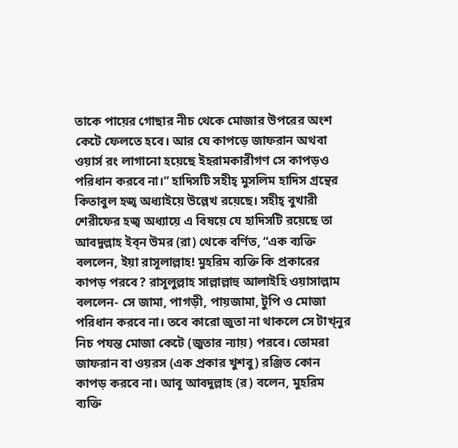তাকে পায়ের গোছার নীচ থেকে মোজার উপরের অংশ কেটে ফেলতে হবে। আর যে কাপড়ে জাফরান অথবা ওয়ার্স রং লাগানো হয়েছে ইহরামকারীগণ সে কাপড়ও পরিধান করবে না।” হাদিসটি সহীহ্ মুসলিম হাদিস গ্রন্থের কিতাবুল হজ্ব অধ্যাইয়ে উল্লেখ রয়েছে। সহীহ্ বুখারী শেরীফের হজ্ব অধ্যায়ে এ বিষয়ে যে হাদিসটি রয়েছে তা আবদুল্লাহ ইব্‌ন উমর (রা) থেকে বর্ণিত, “এক ব্যক্তি বললেন, ইয়া রাসূলাল্লাহ! মুহরিম ব্যক্তি কি প্রকারের কাপড় পরবে? রাসূলুল্লাহ সাল্লাল্লাহু আলাইহি ওয়াসাল্লাম বললেন- সে জামা, পাগড়ী, পায়জামা, টুপি ও মোজা পরিধান করবে না। তবে কারো জুতা না থাকলে সে টাখ্‌নুর নিচ পযন্ত মোজা কেটে (জুতার ন্যায়) পরবে। তোমরা জাফরান বা ওয়রস (এক প্রকার খুশবু) রঞ্জিত কোন কাপড় করবে না। আবূ আবদুল্লাহ (র) বলেন, মুহরিম ব্যক্তি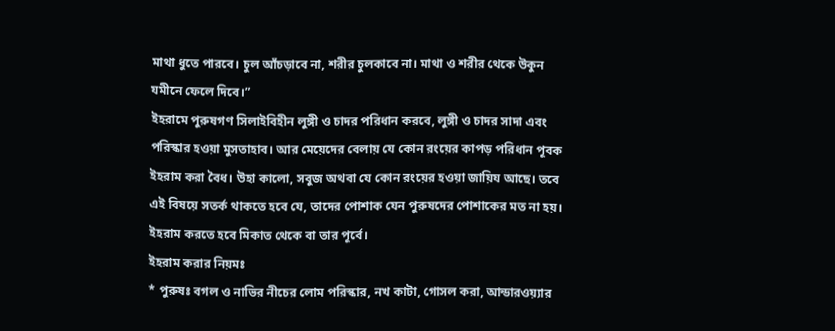মাথা ধুতে পারবে। চুল আঁচড়াবে না, শরীর চুলকাবে না। মাথা ও শরীর থেকে উকুন যমীনে ফেলে দিবে।”
ইহরামে পুরুষগণ সিলাইবিহীন লুঙ্গী ও চাদর পরিধান করবে, লুঙ্গী ও চাদর সাদা এবং পরিস্কার হওয়া মুসতাহাব। আর মেয়েদের বেলায় যে কোন রংয়ের কাপড় পরিধান পূবক ইহরাম করা বৈধ। উহা কালো, সবুজ অথবা যে কোন রংয়ের হওয়া জায়িয আছে। তবে এই বিষয়ে সতর্ক থাকতে হবে যে, তাদের পোশাক যেন পুরুষদের পোশাকের মত না হয়। ইহরাম করতে হবে মিকাত থেকে বা তার পূর্বে।
ইহরাম করার নিয়মঃ
* পুরুষঃ বগল ও নাভির নীচের লোম পরিস্কার, নখ কাটা, গোসল করা, আন্ডারওয়্যার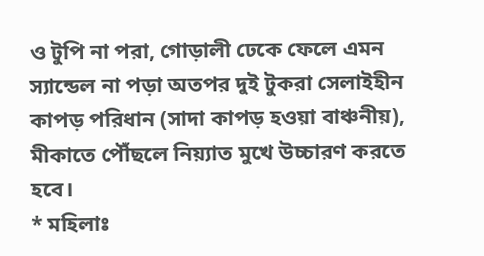ও টুপি না পরা, গোড়ালী ঢেকে ফেলে এমন স্যান্ডেল না পড়া অতপর দুই টুকরা সেলাইহীন কাপড় পরিধান (সাদা কাপড় হওয়া বাঞ্চনীয়), মীকাতে পৌঁছলে নিয়্যাত মুখে উচ্চারণ করতে হবে।
* মহিলাঃ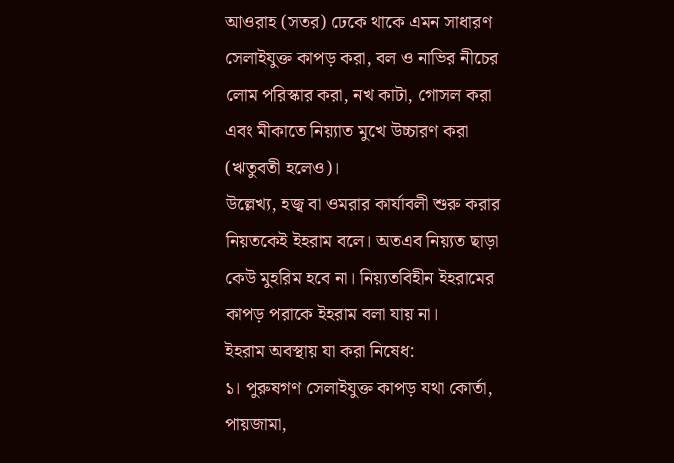আওরাহ (সতর) ঢেকে থাকে এমন সাধারণ সেলাইযুক্ত কাপড় করা, বল ও নাভির নীচের লোম পরিস্কার করা, নখ কাটা, গোসল করা এবং মীকাতে নিয়্যাত মুখে উচ্চারণ করা (ঋতুবতী হলেও)।
উল্লেখ্য, হজ্ব বা ওমরার কার্যাবলী শুরু করার নিয়তকেই ইহরাম বলে। অতএব নিয়্যত ছাড়া কেউ মুহরিম হবে না। নিয়্যতবিহীন ইহরামের কাপড় পরাকে ইহরাম বলা যায় না।
ইহরাম অবস্থায় যা করা নিষেধ:
১। পুরুষগণ সেলাইযুক্ত কাপড় যথা কোর্তা, পায়জামা,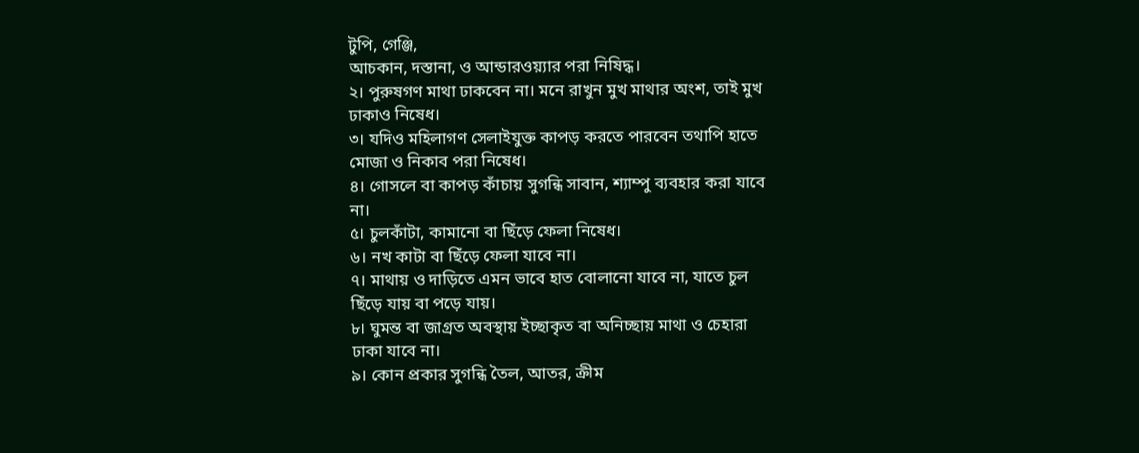টুপি, গেঞ্জি,
আচকান, দস্তানা, ও আন্ডারওয়্যার পরা নিষিদ্ধ।
২। পুরুষগণ মাথা ঢাকবেন না। মনে রাখুন মুখ মাথার অংশ, তাই মুখ
ঢাকাও নিষেধ।
৩। যদিও মহিলাগণ সেলাইযুক্ত কাপড় করতে পারবেন তথাপি হাতে
মোজা ও নিকাব পরা নিষেধ।
৪। গোসলে বা কাপড় কাঁচায় সুগন্ধি সাবান, শ্যাম্পু ব্যবহার করা যাবে
না।
৫। চুলকাঁটা, কামানো বা ছিঁড়ে ফেলা নিষেধ।
৬। নখ কাটা বা ছিঁড়ে ফেলা যাবে না।
৭। মাথায় ও দাড়িতে এমন ভাবে হাত বোলানো যাবে না, যাতে চুল
ছিঁড়ে যায় বা পড়ে যায়।
৮। ঘুমন্ত বা জাগ্রত অবস্থায় ইচ্ছাকৃত বা অনিচ্ছায় মাথা ও চেহারা
ঢাকা যাবে না।
৯। কোন প্রকার সুগন্ধি তৈল, আতর, ক্রীম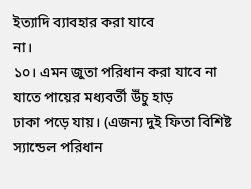ইত্যাদি ব্যাবহার করা যাবে
না।
১০। এমন জুতা পরিধান করা যাবে না যাতে পায়ের মধ্যবর্তী উঁচু হাড়
ঢাকা পড়ে যায়। (এজন্য দুই ফিতা বিশিষ্ট স্যান্ডেল পরিধান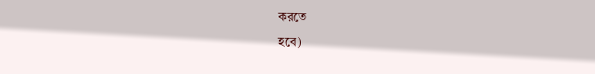করতে
হবে)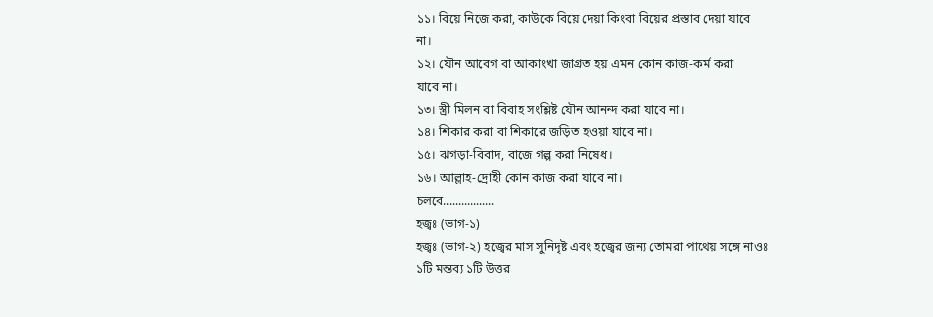১১। বিয়ে নিজে করা, কাউকে বিয়ে দেয়া কিংবা বিয়ের প্রস্তাব দেয়া যাবে
না।
১২। যৌন আবেগ বা আকাংখা জাগ্রত হয় এমন কোন কাজ-কর্ম করা
যাবে না।
১৩। স্ত্রী মিলন বা বিবাহ সংশ্লিষ্ট যৌন আনন্দ করা যাবে না।
১৪। শিকার করা বা শিকারে জড়িত হওয়া যাবে না।
১৫। ঝগড়া-বিবাদ, বাজে গল্প করা নিষেধ।
১৬। আল্লাহ-দ্রোহী কোন কাজ করা যাবে না।
চলবে.................
হজ্বঃ (ভাগ-১)
হজ্বঃ (ভাগ-২) হজ্বের মাস সুনিদৃষ্ট এবং হজ্বের জন্য তোমরা পাথেয় সঙ্গে নাওঃ
১টি মন্তব্য ১টি উত্তর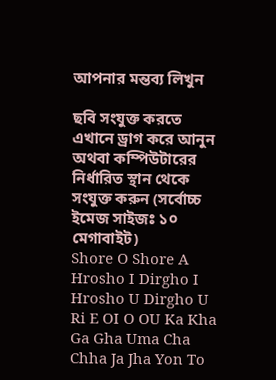আপনার মন্তব্য লিখুন

ছবি সংযুক্ত করতে এখানে ড্রাগ করে আনুন অথবা কম্পিউটারের নির্ধারিত স্থান থেকে সংযুক্ত করুন (সর্বোচ্চ ইমেজ সাইজঃ ১০ মেগাবাইট)
Shore O Shore A Hrosho I Dirgho I Hrosho U Dirgho U Ri E OI O OU Ka Kha Ga Gha Uma Cha Chha Ja Jha Yon To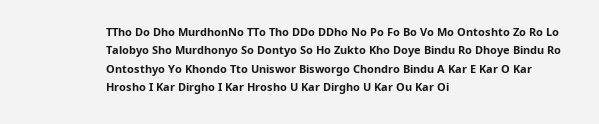TTho Do Dho MurdhonNo TTo Tho DDo DDho No Po Fo Bo Vo Mo Ontoshto Zo Ro Lo Talobyo Sho Murdhonyo So Dontyo So Ho Zukto Kho Doye Bindu Ro Dhoye Bindu Ro Ontosthyo Yo Khondo Tto Uniswor Bisworgo Chondro Bindu A Kar E Kar O Kar Hrosho I Kar Dirgho I Kar Hrosho U Kar Dirgho U Kar Ou Kar Oi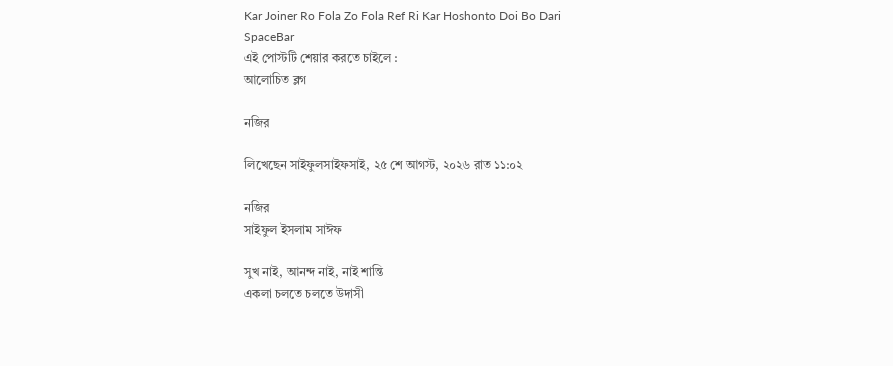Kar Joiner Ro Fola Zo Fola Ref Ri Kar Hoshonto Doi Bo Dari SpaceBar
এই পোস্টটি শেয়ার করতে চাইলে :
আলোচিত ব্লগ

নজির

লিখেছেন সাইফুলসাইফসাই, ২৫ শে আগস্ট, ২০২৬ রাত ১১:০২

নজির
সাইফুল ইসলাম সাঈফ

সুখ নাই, আনন্দ নাই, নাই শান্তি
একলা চলতে চলতে উদাসী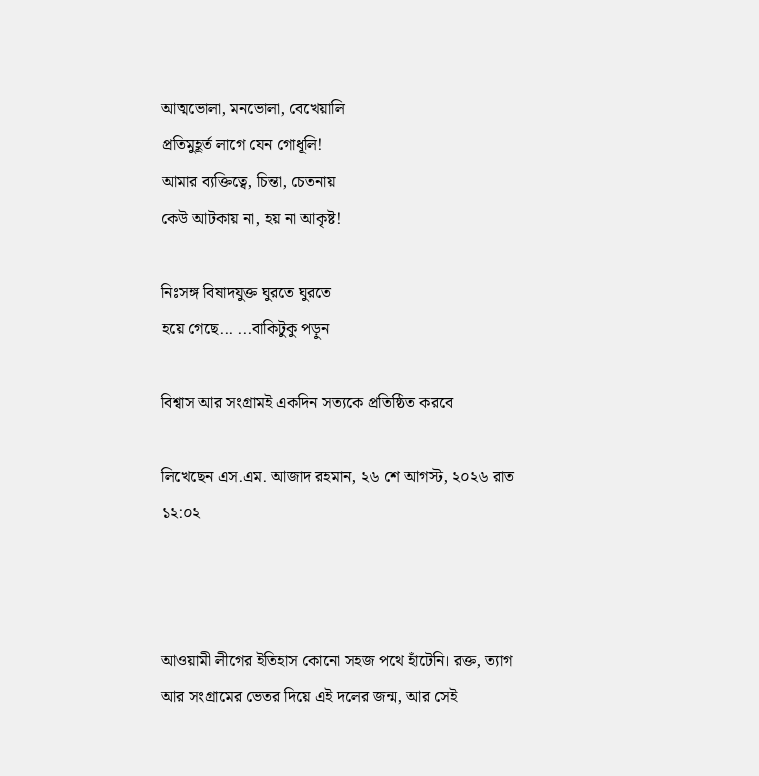আত্মভোলা, মনভোলা, বেখেয়ালি
প্রতিমুহূর্ত লাগে যেন গোধূলি!
আমার ব্যক্তিত্বে, চিন্তা, চেতনায়
কেউ আটকায় না, হয় না আকৃষ্ট!

নিঃসঙ্গ বিষাদযুক্ত ঘুরতে ঘুরতে
হয়ে গেছে... ...বাকিটুকু পড়ুন

বিশ্বাস আর সংগ্রামই একদিন সত্যকে প্রতিষ্ঠিত করবে

লিখেছেন এস.এম. আজাদ রহমান, ২৬ শে আগস্ট, ২০২৬ রাত ১২:০২



আওয়ামী লীগের ইতিহাস কোনো সহজ পথে হাঁটেনি। রক্ত, ত্যাগ আর সংগ্রামের ভেতর দিয়ে এই দলের জন্ম, আর সেই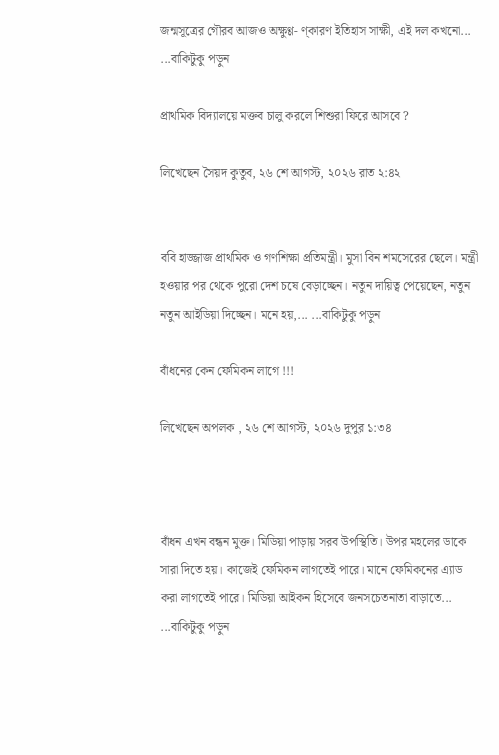জন্মসূত্রের গৌরব আজও অক্ষুণ্ণ- ণ্কারণ ইতিহাস সাক্ষী, এই দল কখনো... ...বাকিটুকু পড়ুন

প্রাথমিক বিদ্যালয়ে মক্তব চালু করলে শিশুরা ফিরে আসবে ?

লিখেছেন সৈয়দ কুতুব, ২৬ শে আগস্ট, ২০২৬ রাত ২:৪২


ববি হাজ্জাজ প্রাথমিক ও গণশিক্ষা প্রতিমন্ত্রী। মুসা বিন শমসেরের ছেলে। মন্ত্রী হওয়ার পর থেকে পুরো দেশ চষে বেড়াচ্ছেন। নতুন দায়িত্ব পেয়েছেন, নতুন নতুন আইডিয়া দিচ্ছেন। মনে হয়,... ...বাকিটুকু পড়ুন

বাঁধনের কেন ফেমিকন লাগে !!!

লিখেছেন অপলক , ২৬ শে আগস্ট, ২০২৬ দুপুর ১:৩৪



বাঁধন এখন বন্ধন মুক্ত। মিডিয়া পাড়ায় সরব উপস্থিতি। উপর মহলের ডাকে সারা দিতে হয়। কাজেই ফেমিকন লাগতেই পারে। মানে ফেমিকনের এ্যাড করা লাগতেই পারে। মিডিয়া আইকন হিসেবে জনসচেতনাতা বাড়াতে... ...বাকিটুকু পড়ুন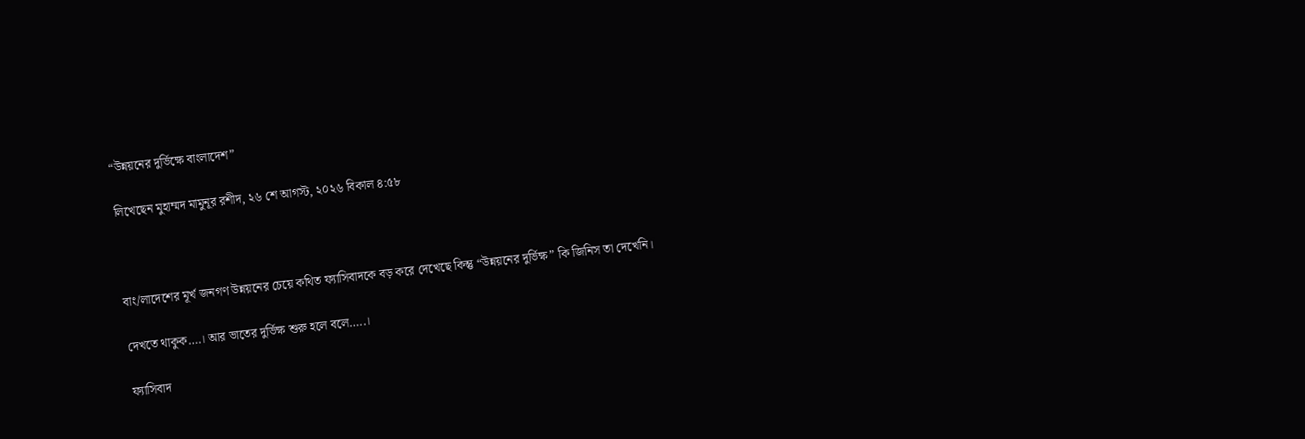“উন্নয়নের দুর্ভিক্ষে বাংলাদেশ”

লিখেছেন মুহাম্মদ মামুনূর রশীদ, ২৬ শে আগস্ট, ২০২৬ বিকাল ৪:৫৮



বাং/লাদেশের মূর্খ জনগণ উন্নয়নের চেয়ে কথিত ফ্যাসিবাদকে বড় করে দেখেছে কিন্তু “উন্নয়নের দুর্ভিক্ষ” কি জিনিস তা দেখেনি।

দেখতে থাকুক….। আর ভাতের দুর্ভিক্ষ শুরু হলে বলে…..।

ফ্যাসিবাদ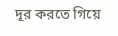দূর করতে গিয়ে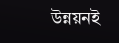উন্নয়নই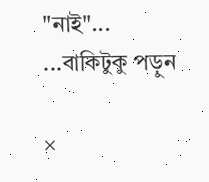"নাই"... ...বাকিটুকু পড়ুন

×